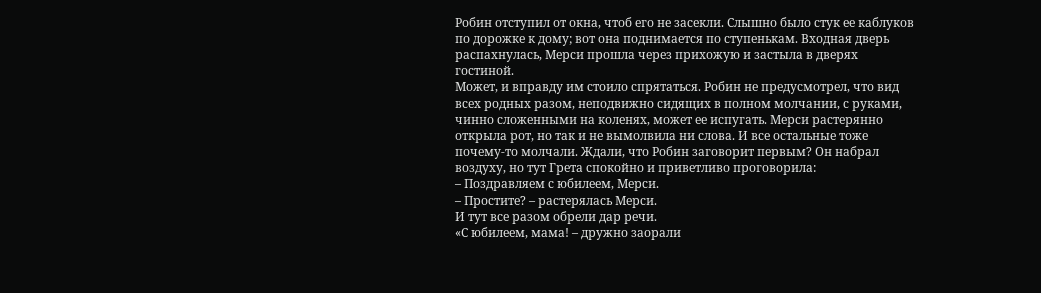Робин отступил от окна, чтоб его не засекли. Слышно было стук ее каблуков по дорожке к дому; вот она поднимается по ступенькам. Входная дверь распахнулась, Мерси прошла через прихожую и застыла в дверях гостиной.
Может, и вправду им стоило спрятаться. Робин не предусмотрел, что вид всех родных разом, неподвижно сидящих в полном молчании, с руками, чинно сложенными на коленях, может ее испугать. Мерси растерянно открыла рот, но так и не вымолвила ни слова. И все остальные тоже почему-то молчали. Ждали, что Робин заговорит первым? Он набрал воздуху, но тут Грета спокойно и приветливо проговорила:
– Поздравляем с юбилеем, Мерси.
– Простите? – растерялась Мерси.
И тут все разом обрели дар речи.
«С юбилеем, мама! – дружно заорали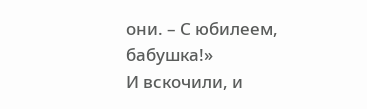они. – С юбилеем, бабушка!»
И вскочили, и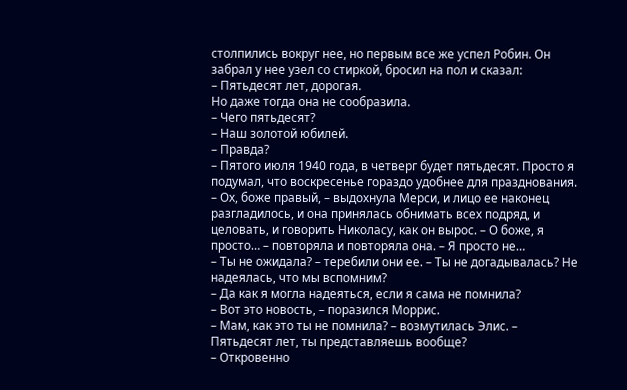столпились вокруг нее, но первым все же успел Робин. Он забрал у нее узел со стиркой, бросил на пол и сказал:
– Пятьдесят лет, дорогая.
Но даже тогда она не сообразила.
– Чего пятьдесят?
– Наш золотой юбилей.
– Правда?
– Пятого июля 1940 года, в четверг будет пятьдесят. Просто я подумал, что воскресенье гораздо удобнее для празднования.
– Ох, боже правый, – выдохнула Мерси, и лицо ее наконец разгладилось, и она принялась обнимать всех подряд, и целовать, и говорить Николасу, как он вырос. – О боже, я просто… – повторяла и повторяла она. – Я просто не…
– Ты не ожидала? – теребили они ее. – Ты не догадывалась? Не надеялась, что мы вспомним?
– Да как я могла надеяться, если я сама не помнила?
– Вот это новость, – поразился Моррис.
– Мам, как это ты не помнила? – возмутилась Элис. – Пятьдесят лет, ты представляешь вообще?
– Откровенно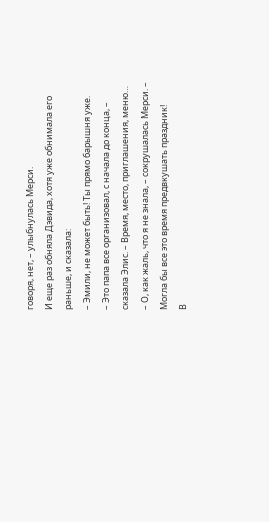говоря, нет, – улыбнулась Мерси.
И еще раз обняла Дэвида, хотя уже обнимала его раньше, и сказала:
– Эмили, не может быть! Ты прямо барышня уже.
– Это папа все организовал, с начала до конца, – сказала Элис. – Время, место, приглашения, меню…
– О, как жаль, что я не знала, – сокрушалась Мерси. – Могла бы все это время предвкушать праздник!
В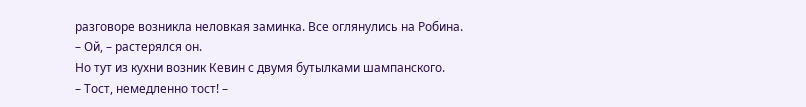разговоре возникла неловкая заминка. Все оглянулись на Робина.
– Ой, – растерялся он.
Но тут из кухни возник Кевин с двумя бутылками шампанского.
– Тост, немедленно тост! –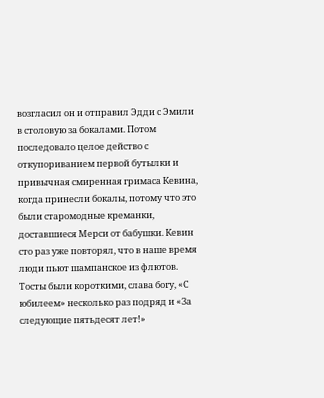возгласил он и отправил Эдди с Эмили в столовую за бокалами. Потом последовало целое действо с откупориванием первой бутылки и привычная смиренная гримаса Кевина, когда принесли бокалы, потому что это были старомодные креманки, доставшиеся Мерси от бабушки. Кевин сто раз уже повторял, что в наше время люди пьют шампанское из флютов.
Тосты были короткими, слава богу, «С юбилеем» несколько раз подряд и «За следующие пятьдесят лет!»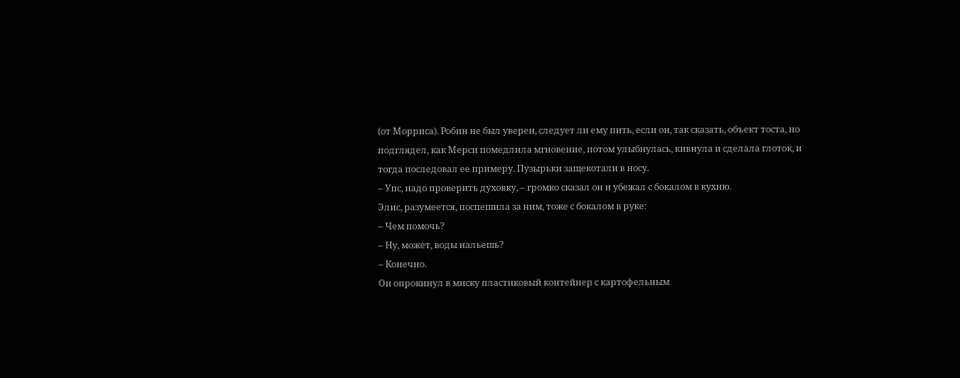(от Морриса). Робин не был уверен, следует ли ему пить, если он, так сказать, объект тоста, но подглядел, как Мерси помедлила мгновение, потом улыбнулась, кивнула и сделала глоток, и тогда последовал ее примеру. Пузырьки защекотали в носу.
– Упс, надо проверить духовку, – громко сказал он и убежал с бокалом в кухню.
Элис, разумеется, поспешила за ним, тоже с бокалом в руке:
– Чем помочь?
– Ну, может, воды нальешь?
– Конечно.
Он опрокинул в миску пластиковый контейнер с картофельным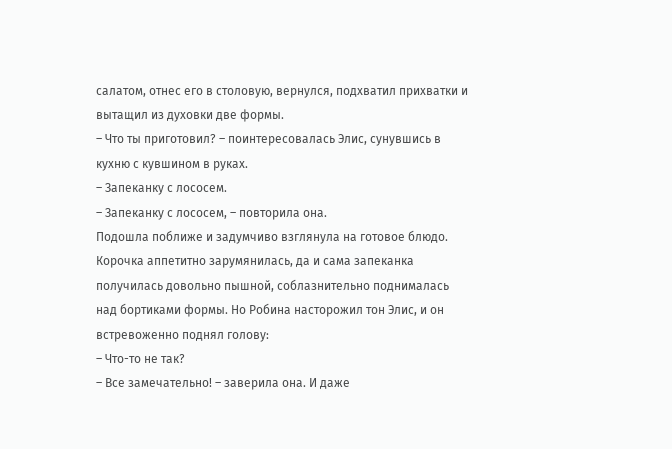салатом, отнес его в столовую, вернулся, подхватил прихватки и вытащил из духовки две формы.
– Что ты приготовил? – поинтересовалась Элис, сунувшись в кухню с кувшином в руках.
– Запеканку с лососем.
– Запеканку с лососем, – повторила она.
Подошла поближе и задумчиво взглянула на готовое блюдо. Корочка аппетитно зарумянилась, да и сама запеканка получилась довольно пышной, соблазнительно поднималась над бортиками формы. Но Робина насторожил тон Элис, и он встревоженно поднял голову:
– Что-то не так?
– Все замечательно! – заверила она. И даже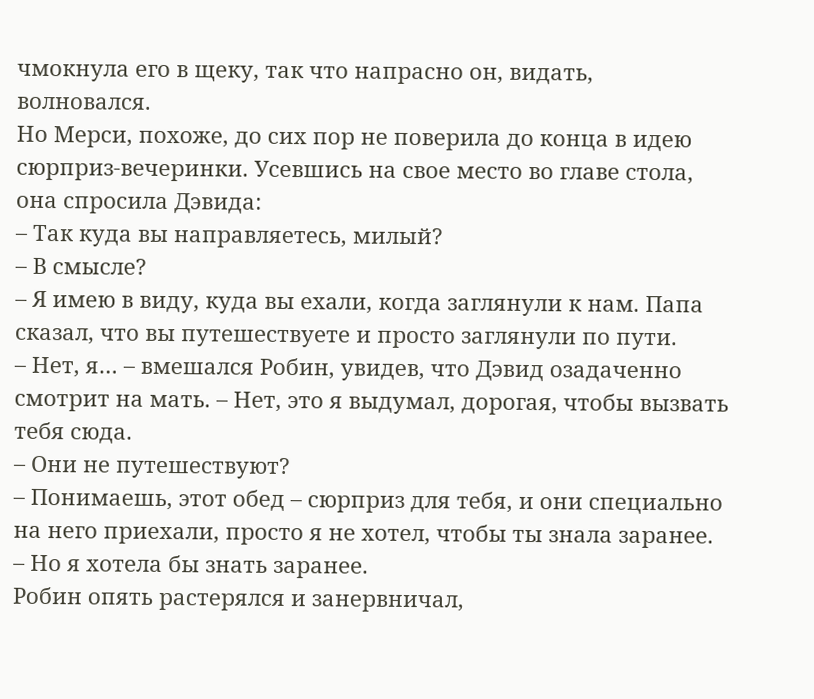чмокнула его в щеку, так что напрасно он, видать, волновался.
Но Мерси, похоже, до сих пор не поверила до конца в идею сюрприз-вечеринки. Усевшись на свое место во главе стола, она спросила Дэвида:
– Так куда вы направляетесь, милый?
– В смысле?
– Я имею в виду, куда вы ехали, когда заглянули к нам. Папа сказал, что вы путешествуете и просто заглянули по пути.
– Нет, я… – вмешался Робин, увидев, что Дэвид озадаченно смотрит на мать. – Нет, это я выдумал, дорогая, чтобы вызвать тебя сюда.
– Они не путешествуют?
– Понимаешь, этот обед – сюрприз для тебя, и они специально на него приехали, просто я не хотел, чтобы ты знала заранее.
– Но я хотела бы знать заранее.
Робин опять растерялся и занервничал,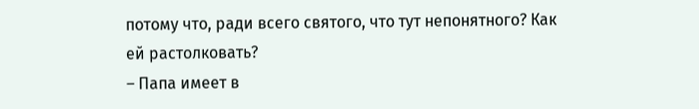потому что, ради всего святого, что тут непонятного? Как ей растолковать?
– Папа имеет в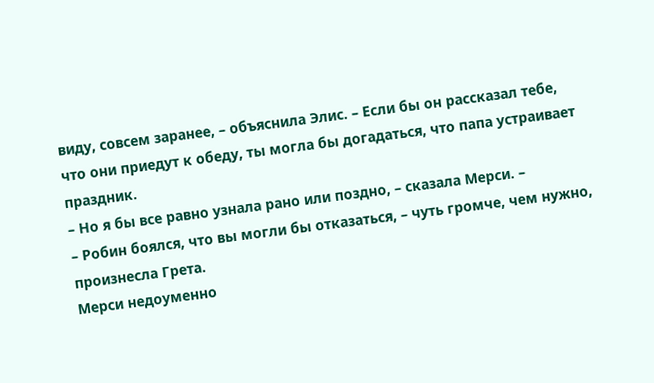виду, совсем заранее, – объяснила Элис. – Если бы он рассказал тебе, что они приедут к обеду, ты могла бы догадаться, что папа устраивает праздник.
– Но я бы все равно узнала рано или поздно, – сказала Мерси. –
– Робин боялся, что вы могли бы отказаться, – чуть громче, чем нужно, произнесла Грета.
Мерси недоуменно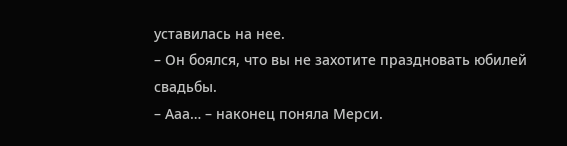уставилась на нее.
– Он боялся, что вы не захотите праздновать юбилей свадьбы.
– Ааа… – наконец поняла Мерси.